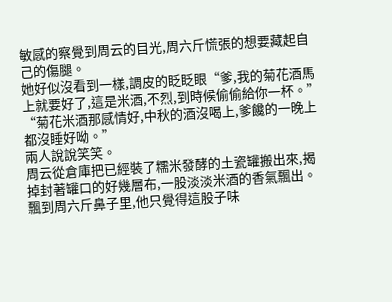敏感的察覺到周云的目光,周六斤慌張的想要藏起自己的傷腿。
她好似沒看到一樣,調皮的眨眨眼“爹,我的菊花酒馬上就要好了,這是米酒,不烈,到時候偷偷給你一杯。”
“菊花米酒那感情好,中秋的酒沒喝上,爹饞的一晚上都沒睡好呦。”
兩人說說笑笑。
周云從倉庫把已經裝了糯米發酵的土瓷罐搬出來,揭掉封著罐口的好幾層布,一股淡淡米酒的香氣飄出。
飄到周六斤鼻子里,他只覺得這股子味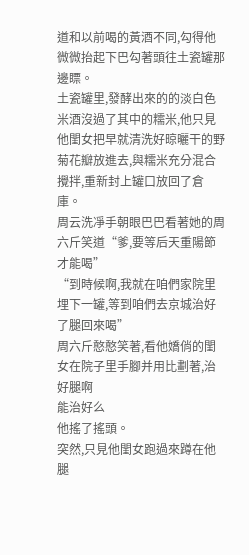道和以前喝的黃酒不同,勾得他微微抬起下巴勾著頭往土瓷罐那邊瞟。
土瓷罐里,發酵出來的的淡白色米酒沒過了其中的糯米,他只見他閨女把早就清洗好晾曬干的野菊花瓣放進去,與糯米充分混合攪拌,重新封上罐口放回了倉庫。
周云洗凈手朝眼巴巴看著她的周六斤笑道“爹,要等后天重陽節才能喝”
“到時候啊,我就在咱們家院里埋下一罐,等到咱們去京城治好了腿回來喝”
周六斤憨憨笑著,看他嬌俏的閨女在院子里手腳并用比劃著,治好腿啊
能治好么
他搖了搖頭。
突然,只見他閨女跑過來蹲在他腿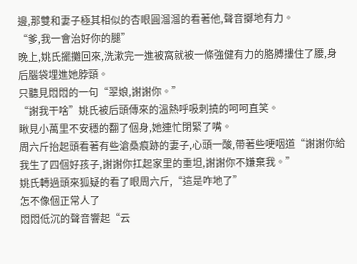邊,那雙和妻子極其相似的杏眼圓溜溜的看著他,聲音擲地有力。
“爹,我一會治好你的腿”
晚上,姚氏擺攤回來,洗漱完一進被窩就被一條強健有力的胳膊摟住了腰,身后腦袋埋進她脖頸。
只聽見悶悶的一句“翠娘,謝謝你。”
“謝我干啥”姚氏被后頭傳來的溫熱呼吸刺撓的呵呵直笑。
瞅見小萬里不安穩的翻了個身,她連忙閉緊了嘴。
周六斤抬起頭看著有些滄桑痕跡的妻子,心頭一酸,帶著些哽咽道“謝謝你給我生了四個好孩子,謝謝你扛起家里的重坦,謝謝你不嫌棄我。”
姚氏轉過頭來狐疑的看了眼周六斤,“這是咋地了”
怎不像個正常人了
悶悶低沉的聲音響起“云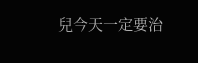兒今天一定要治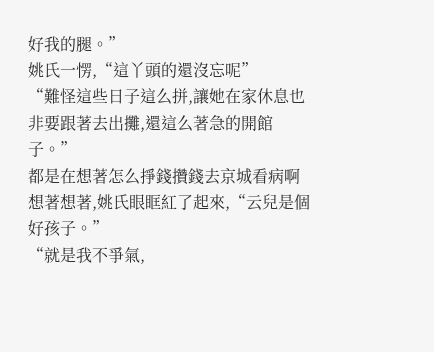好我的腿。”
姚氏一愣,“這丫頭的還沒忘呢”
“難怪這些日子這么拼,讓她在家休息也非要跟著去出攤,還這么著急的開館子。”
都是在想著怎么掙錢攢錢去京城看病啊
想著想著,姚氏眼眶紅了起來,“云兒是個好孩子。”
“就是我不爭氣,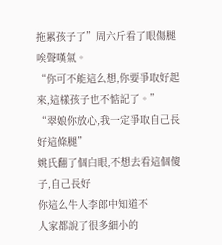拖累孩子了”周六斤看了眼傷腿唉聲嘆氣。
“你可不能這么想,你要爭取好起來,這樣孩子也不惦記了。”
“翠娘你放心,我一定爭取自己長好這條腿”
姚氏翻了個白眼,不想去看這個傻子,自己長好
你這么牛人李郎中知道不
人家都說了很多細小的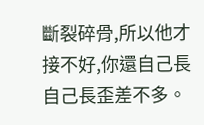斷裂碎骨,所以他才接不好,你還自己長
自己長歪差不多。